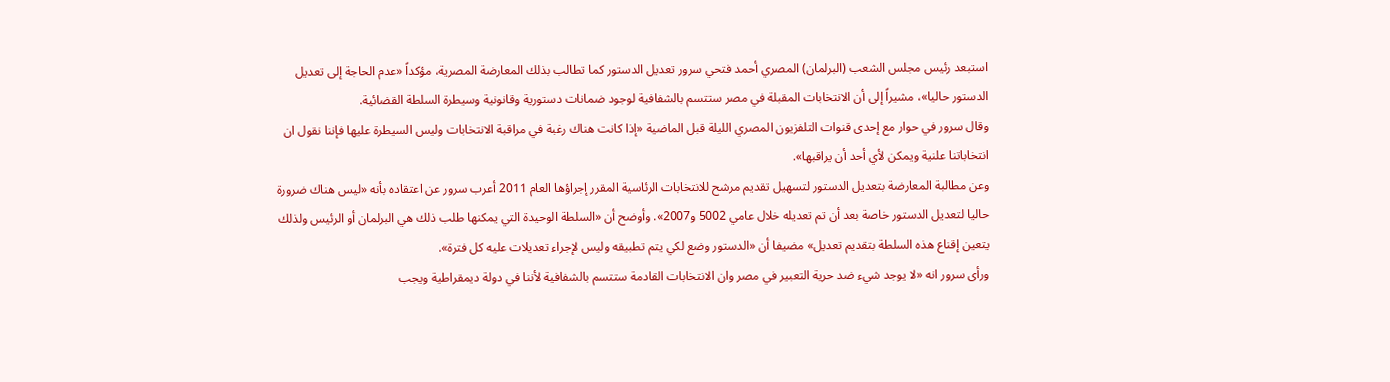استبعد رئيس مجلس الشعب (البرلمان) المصري أحمد فتحي سرور تعديل الدستور كما تطالب بذلك المعارضة المصرية، مؤكداً «عدم الحاجة إلى تعديل الدستور حاليا»، مشيراً إلى أن الانتخابات المقبلة في مصر ستتسم بالشفافية لوجود ضمانات دستورية وقانونية وسيطرة السلطة القضائية.
وقال سرور في حوار مع إحدى قنوات التلفزيون المصري الليلة قبل الماضية «إذا كانت هناك رغبة في مراقبة الانتخابات وليس السيطرة عليها فإننا نقول ان انتخاباتنا علنية ويمكن لأي أحد أن يراقبها».
وعن مطالبة المعارضة بتعديل الدستور لتسهيل تقديم مرشح للانتخابات الرئاسية المقرر إجراؤها العام 2011 أعرب سرور عن اعتقاده بأنه «ليس هناك ضرورة حاليا لتعديل الدستور خاصة بعد أن تم تعديله خلال عامي 5002 و2007». وأوضح أن «السلطة الوحيدة التي يمكنها طلب ذلك هي البرلمان أو الرئيس ولذلك يتعين إقناع هذه السلطة بتقديم تعديل» مضيفا أن «الدستور وضع لكي يتم تطبيقه وليس لإجراء تعديلات عليه كل فترة».
ورأى سرور انه «لا يوجد شيء ضد حرية التعبير في مصر وان الانتخابات القادمة ستتسم بالشفافية لأننا في دولة ديمقراطية ويجب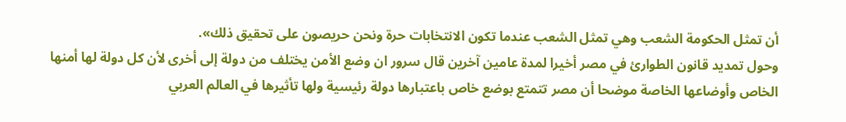أن تمثل الحكومة الشعب وهي تمثل الشعب عندما تكون الانتخابات حرة ونحن حريصون على تحقيق ذلك».
وحول تمديد قانون الطوارئ في مصر أخيرا لمدة عامين آخرين قال سرور ان وضع الأمن يختلف من دولة إلى أخرى لأن كل دولة لها أمنها الخاص وأوضاعها الخاصة موضحا أن مصر تتمتع بوضع خاص باعتبارها دولة رئيسية ولها تأثيرها في العالم العربي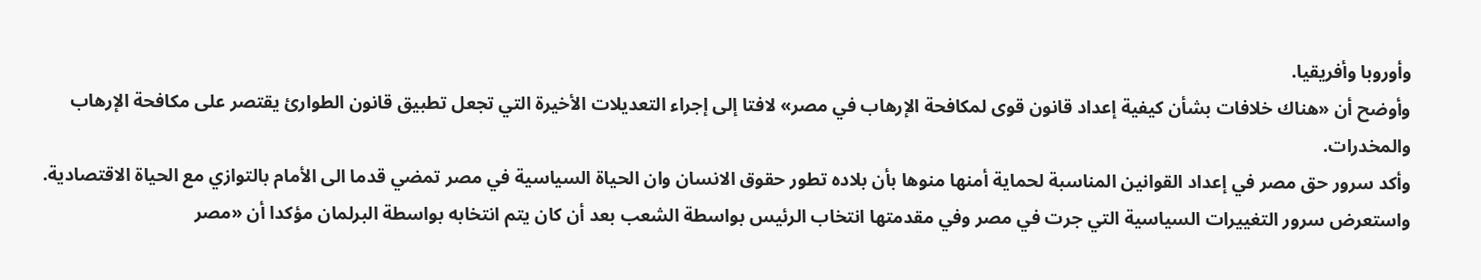وأوروبا وأفريقيا.
وأوضح أن «هناك خلافات بشأن كيفية إعداد قانون قوى لمكافحة الإرهاب في مصر» لافتا إلى إجراء التعديلات الأخيرة التي تجعل تطبيق قانون الطوارئ يقتصر على مكافحة الإرهاب والمخدرات.
وأكد سرور حق مصر في إعداد القوانين المناسبة لحماية أمنها منوها بأن بلاده تطور حقوق الانسان وان الحياة السياسية في مصر تمضي قدما الى الأمام بالتوازي مع الحياة الاقتصادية.
واستعرض سرور التغييرات السياسية التي جرت في مصر وفي مقدمتها انتخاب الرئيس بواسطة الشعب بعد أن كان يتم انتخابه بواسطة البرلمان مؤكدا أن «مصر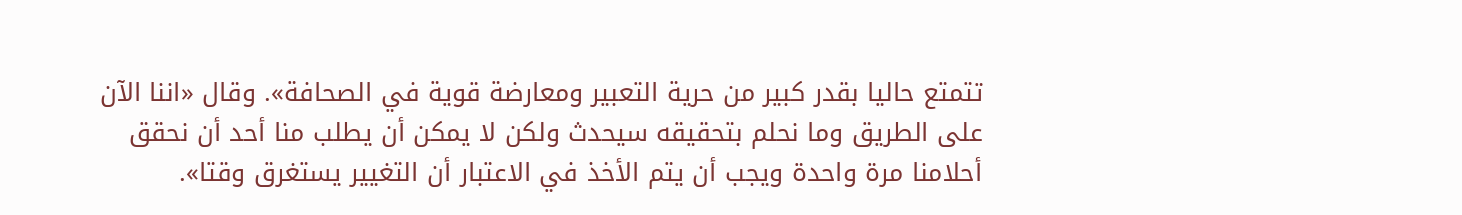تتمتع حاليا بقدر كبير من حرية التعبير ومعارضة قوية في الصحافة». وقال «اننا الآن على الطريق وما نحلم بتحقيقه سيحدث ولكن لا يمكن أن يطلب منا أحد أن نحقق أحلامنا مرة واحدة ويجب أن يتم الأخذ في الاعتبار أن التغيير يستغرق وقتا».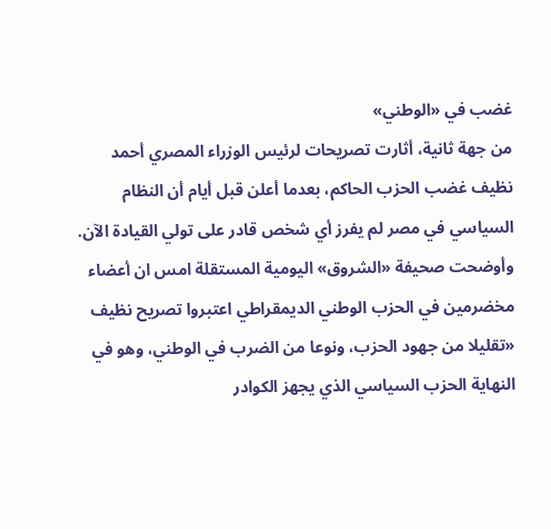غضب في «الوطني»
من جهة ثانية، أثارت تصريحات لرئيس الوزراء المصري أحمد نظيف غضب الحزب الحاكم، بعدما أعلن قبل أيام أن النظام السياسي في مصر لم يفرز أي شخص قادر على تولي القيادة الآن.
وأوضحت صحيفة «الشروق» اليومية المستقلة امس ان أعضاء مخضرمين في الحزب الوطني الديمقراطي اعتبروا تصريح نظيف «تقليلا من جهود الحزب، ونوعا من الضرب في الوطني، وهو في النهاية الحزب السياسي الذي يجهز الكوادر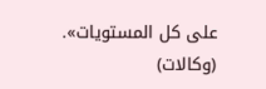على كل المستويات».
(وكالات)